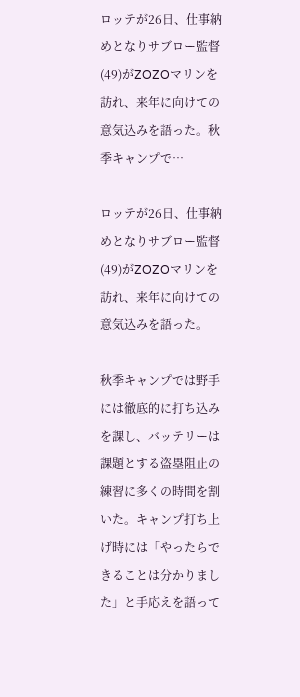ロッテが26日、仕事納めとなりサブロー監督(49)がZOZOマリンを訪れ、来年に向けての意気込みを語った。秋季キャンプで…

ロッテが26日、仕事納めとなりサブロー監督(49)がZOZOマリンを訪れ、来年に向けての意気込みを語った。

秋季キャンプでは野手には徹底的に打ち込みを課し、バッテリーは課題とする盗塁阻止の練習に多くの時間を割いた。キャンプ打ち上げ時には「やったらできることは分かりました」と手応えを語って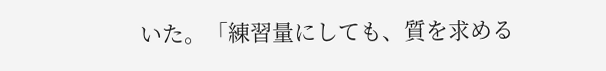いた。「練習量にしても、質を求める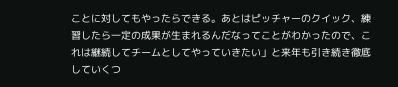ことに対してもやったらできる。あとはピッチャーのクイック、練習したら一定の成果が生まれるんだなってことがわかったので、これは継続してチームとしてやっていきたい」と来年も引き続き徹底していくつ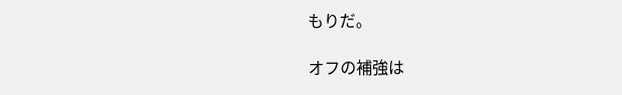もりだ。

オフの補強は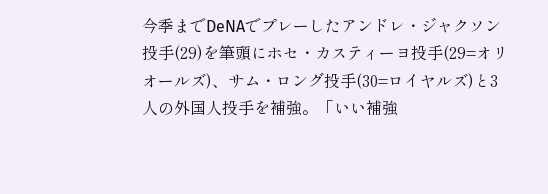今季までDeNAでプレーしたアンドレ・ジャクソン投手(29)を筆頭にホセ・カスティーヨ投手(29=オリオールズ)、サム・ロング投手(30=ロイヤルズ)と3人の外国人投手を補強。「いい補強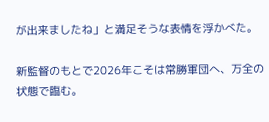が出来ましたね」と満足そうな表情を浮かべた。

新監督のもとで2026年こそは常勝軍団へ、万全の状態で臨む。